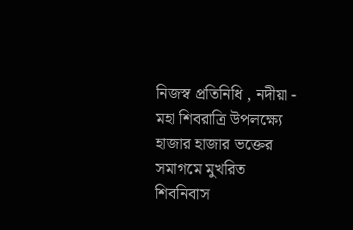নিজস্ব প্রতিনিধি , নদীয়া - মহা শিবরাত্রি উপলক্ষ্যে হাজার হাজার ভক্তের সমাগমে মুখরিত শিবনিবাস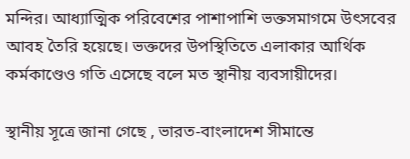মন্দির। আধ্যাত্মিক পরিবেশের পাশাপাশি ভক্তসমাগমে উৎসবের আবহ তৈরি হয়েছে। ভক্তদের উপস্থিতিতে এলাকার আর্থিক কর্মকাণ্ডেও গতি এসেছে বলে মত স্থানীয় ব্যবসায়ীদের।

স্থানীয় সূত্রে জানা গেছে , ভারত-বাংলাদেশ সীমান্তে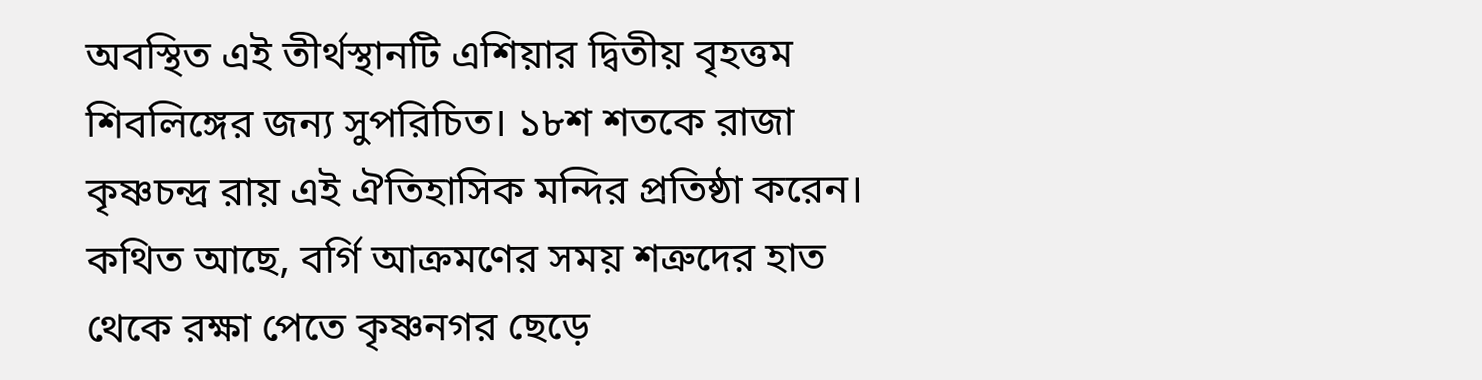অবস্থিত এই তীর্থস্থানটি এশিয়ার দ্বিতীয় বৃহত্তম শিবলিঙ্গের জন্য সুপরিচিত। ১৮শ শতকে রাজা কৃষ্ণচন্দ্র রায় এই ঐতিহাসিক মন্দির প্রতিষ্ঠা করেন। কথিত আছে, বর্গি আক্রমণের সময় শত্রুদের হাত থেকে রক্ষা পেতে কৃষ্ণনগর ছেড়ে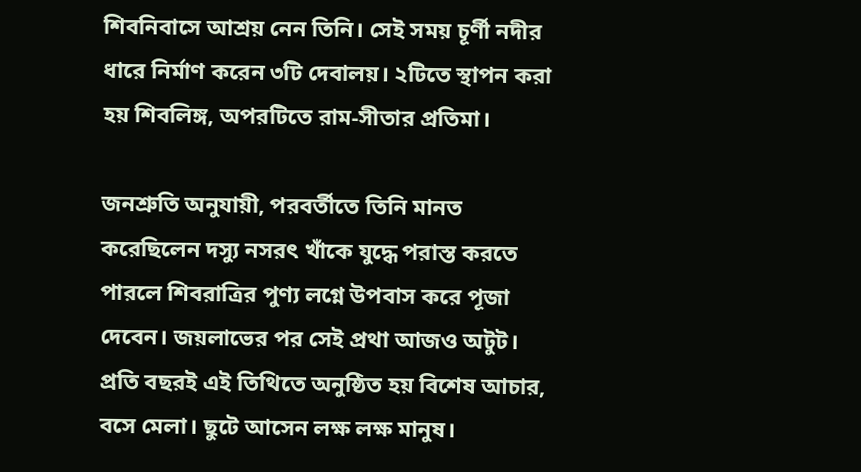শিবনিবাসে আশ্রয় নেন তিনি। সেই সময় চূর্ণী নদীর ধারে নির্মাণ করেন ৩টি দেবালয়। ২টিতে স্থাপন করা হয় শিবলিঙ্গ, অপরটিতে রাম-সীতার প্রতিমা।

জনশ্রুতি অনুযায়ী, পরবর্তীতে তিনি মানত করেছিলেন দস্যু নসরৎ খাঁকে যুদ্ধে পরাস্ত করতে পারলে শিবরাত্রির পুণ্য লগ্নে উপবাস করে পূজা দেবেন। জয়লাভের পর সেই প্রথা আজও অটুট। প্রতি বছরই এই তিথিতে অনুষ্ঠিত হয় বিশেষ আচার, বসে মেলা। ছুটে আসেন লক্ষ লক্ষ মানুষ।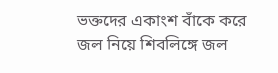ভক্তদের একাংশ বাঁকে করে জল নিয়ে শিবলিঙ্গে জল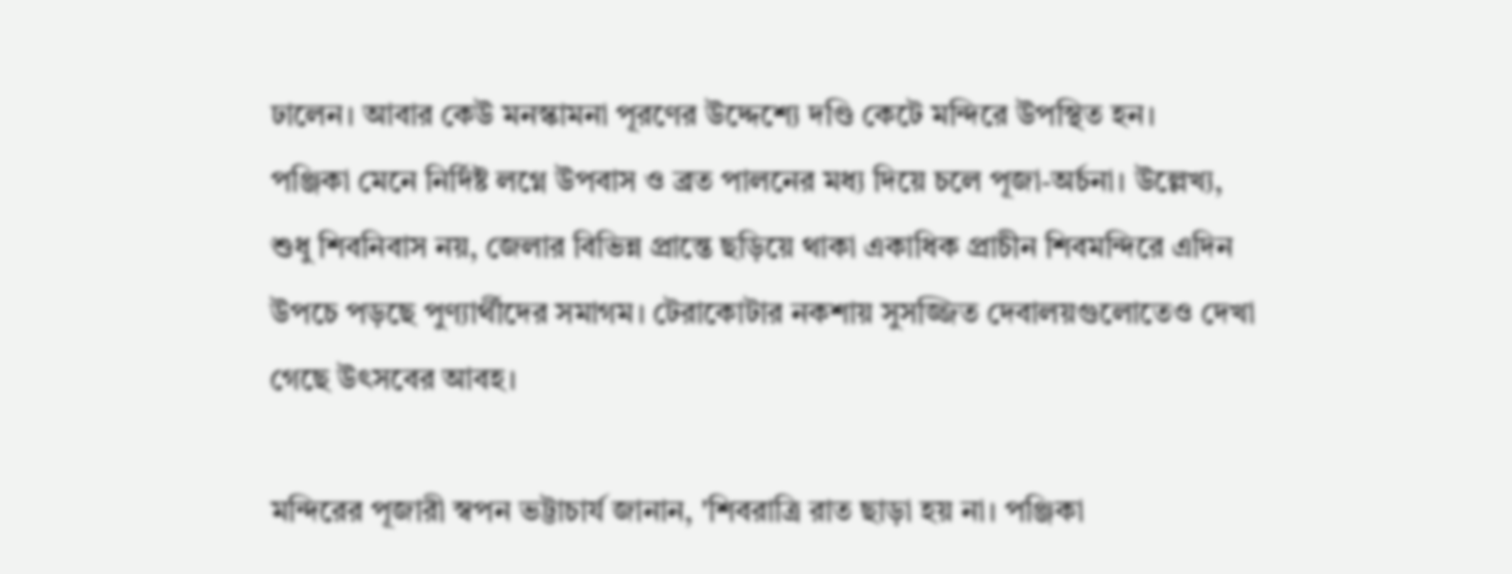ঢালেন। আবার কেউ মনস্কামনা পূরণের উদ্দেশ্যে দণ্ডি কেটে মন্দিরে উপস্থিত হন।
পঞ্জিকা মেনে নির্দিষ্ট লগ্নে উপবাস ও ব্রত পালনের মধ্য দিয়ে চলে পূজা-অর্চনা। উল্লেখ্য, শুধু শিবনিবাস নয়, জেলার বিভিন্ন প্রান্তে ছড়িয়ে থাকা একাধিক প্রাচীন শিবমন্দিরে এদিন উপচে পড়ছে পুণ্যার্থীদের সমাগম। টেরাকোটার নকশায় সুসজ্জিত দেবালয়গুলোতেও দেখা গেছে উৎসবের আবহ।

মন্দিরের পূজারী স্বপন ভট্টাচার্য জানান, 'শিবরাত্রি রাত ছাড়া হয় না। পঞ্জিকা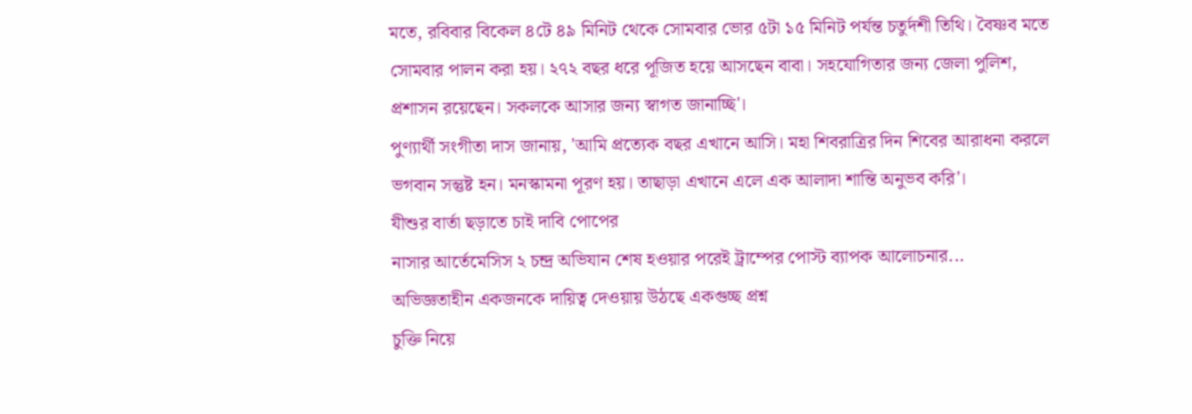মতে, রবিবার বিকেল ৪টে ৪৯ মিনিট থেকে সোমবার ভোর ৫টা ১৫ মিনিট পর্যন্ত চতুর্দশী তিথি। বৈষ্ণব মতে সোমবার পালন করা হয়। ২৭২ বছর ধরে পূজিত হয়ে আসছেন বাবা। সহযোগিতার জন্য জেলা পুলিশ, প্রশাসন রয়েছেন। সকলকে আসার জন্য স্বাগত জানাচ্ছি'।
পুণ্যার্থী সংগীতা দাস জানায়, 'আমি প্রত্যেক বছর এখানে আসি। মহা শিবরাত্রির দিন শিবের আরাধনা করলে ভগবান সন্তুষ্ট হন। মনস্কামনা পূরণ হয়। তাছাড়া এখানে এলে এক আলাদা শান্তি অনুভব করি'।
যীশুর বার্তা ছড়াতে চাই দাবি পোপের
নাসার আর্তেমেসিস ২ চন্দ্র অভিযান শেষ হওয়ার পরেই ট্রাম্পের পোস্ট ব্যাপক আলোচনার...
অভিজ্ঞতাহীন একজনকে দায়িত্ব দেওয়ায় উঠছে একগুচ্ছ প্রশ্ন
চুক্তি নিয়ে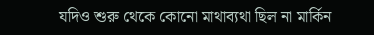যদিও শুরু থেকে কোনো মাথাব্যথা ছিল না মার্কিন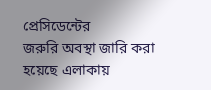প্রেসিডেন্টের
জরুরি অবস্থা জারি করা হয়েছে এলাকায়